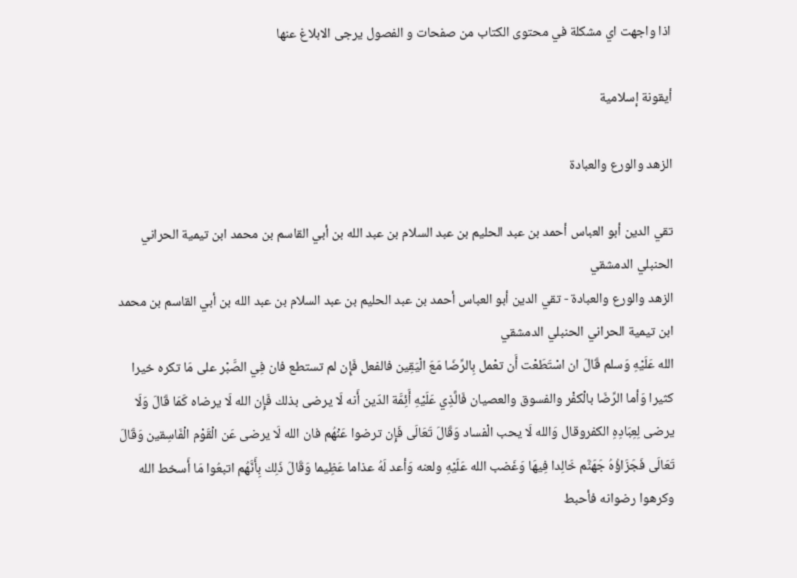اذا واجهت اي مشكلة في محتوى الكتاب من صفحات و الفصول يرجى الابلاغ عنها

أيقونة إسلامية

الزهد والورع والعبادة

تقي الدين أبو العباس أحمد بن عبد الحليم بن عبد السلام بن عبد الله بن أبي القاسم بن محمد ابن تيمية الحراني الحنبلي الدمشقي
الزهد والورع والعبادة - تقي الدين أبو العباس أحمد بن عبد الحليم بن عبد السلام بن عبد الله بن أبي القاسم بن محمد ابن تيمية الحراني الحنبلي الدمشقي
الله عَلَيْهِ وَسلم قَالَ ان اسْتَطَعْت أَن تعْمل بِالرِّضَا مَعَ الْيَقِين فالفعل فَإِن لم تستطع فان فِي الصَّبْر على مَا تكره خيرا كثيرا وَأما الرِّضَا بالْكفْر والفسوق والعصيان فَالَّذِي عَلَيْهِ أَئِمَّة الدّين أَنه لَا يرضى بذلك فَإِن الله لَا يرضاه كَمَا قَالَ وَلَا يرضى لِعِبَادِهِ الكفروقال وَالله لَا يحب الْفساد وَقَالَ تَعَالَى فَإِن ترضوا عَنْهُم فان الله لَا يرضى عَن الْقَوْم الْفَاسِقين وَقَالَ تَعَالَى فَجَزَاؤُهُ جَهَنَّم خَالِدا فِيهَا وَغَضب الله عَلَيْهِ ولعنه وَأعد لَهُ عذاما عَظِيما وَقَالَ ذَلِك بِأَنَّهُم اتبعُوا مَا أَسخط الله وكرهوا رضوانه فأحبط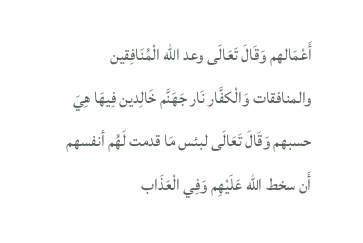أَعْمَالهم وَقَالَ تَعَالَى وعد الله الْمُنَافِقين والمنافقات وَالْكفَّار نَار جَهَنَّم خَالِدين فِيهَا هِيَ حسبهم وَقَالَ تَعَالَى لبئس مَا قدمت لَهُم أنفسهم أَن سخط الله عَلَيْهِم وَفِي الْعَذَاب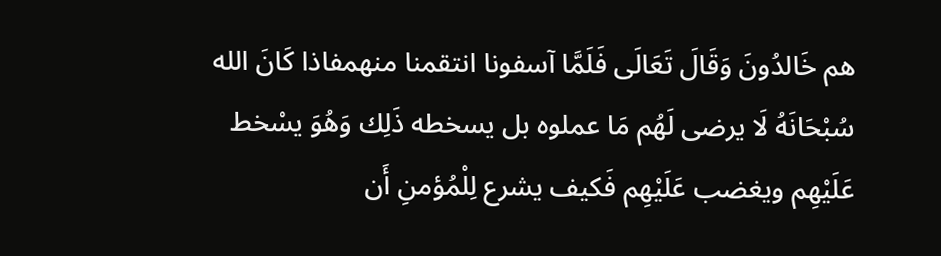هم خَالدُونَ وَقَالَ تَعَالَى فَلَمَّا آسفونا انتقمنا منهمفاذا كَانَ الله سُبْحَانَهُ لَا يرضى لَهُم مَا عملوه بل يسخطه ذَلِك وَهُوَ يسْخط عَلَيْهِم ويغضب عَلَيْهِم فَكيف يشرع لِلْمُؤمنِ أَن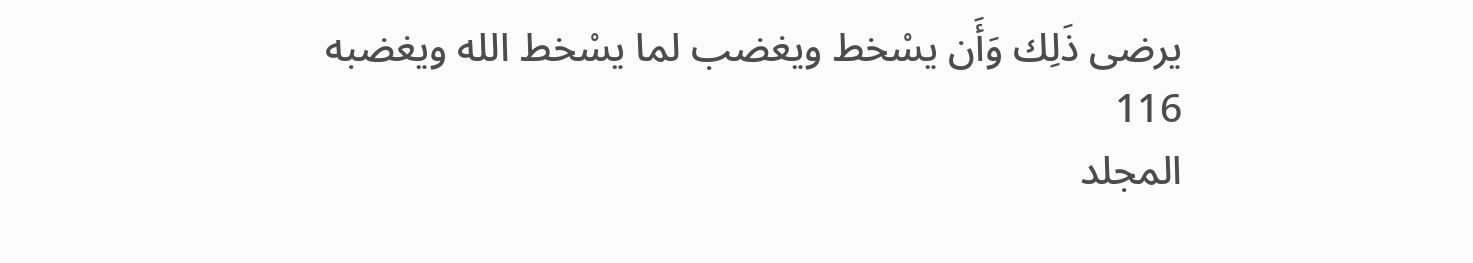يرضى ذَلِك وَأَن يسْخط ويغضب لما يسْخط الله ويغضبه
116
المجلد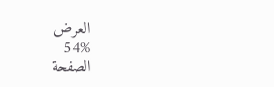العرض
54%
الصفحة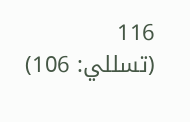116
(تسللي: 106)